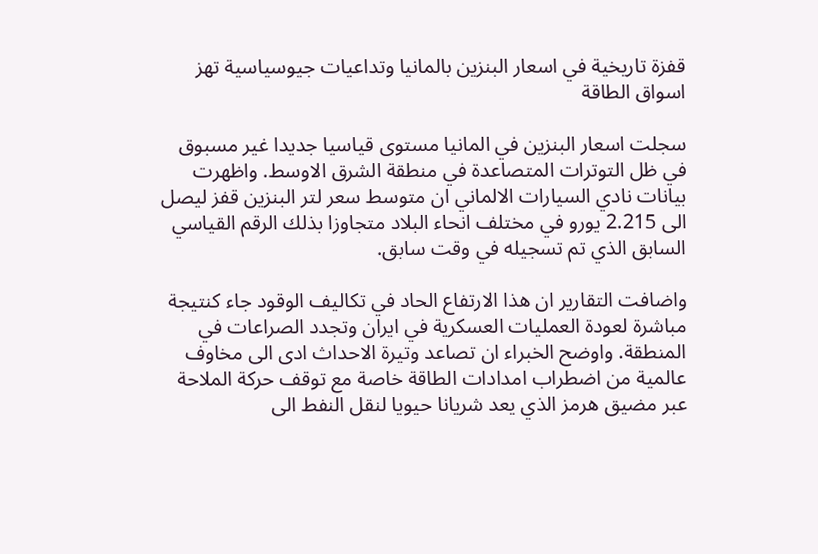قفزة تاريخية في اسعار البنزين بالمانيا وتداعيات جيوسياسية تهز اسواق الطاقة

سجلت اسعار البنزين في المانيا مستوى قياسيا جديدا غير مسبوق في ظل التوترات المتصاعدة في منطقة الشرق الاوسط. واظهرت بيانات نادي السيارات الالماني ان متوسط سعر لتر البنزين قفز ليصل الى 2.215 يورو في مختلف انحاء البلاد متجاوزا بذلك الرقم القياسي السابق الذي تم تسجيله في وقت سابق.

واضافت التقارير ان هذا الارتفاع الحاد في تكاليف الوقود جاء كنتيجة مباشرة لعودة العمليات العسكرية في ايران وتجدد الصراعات في المنطقة. واوضح الخبراء ان تصاعد وتيرة الاحداث ادى الى مخاوف عالمية من اضطراب امدادات الطاقة خاصة مع توقف حركة الملاحة عبر مضيق هرمز الذي يعد شريانا حيويا لنقل النفط الى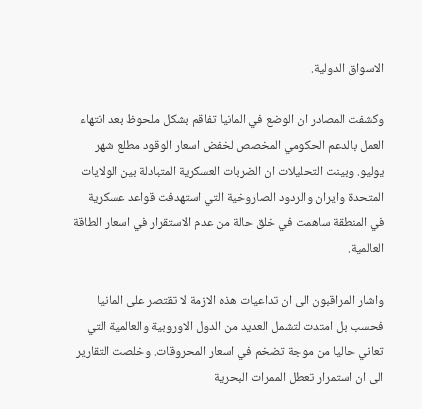الاسواق الدولية.

وكشفت المصادر ان الوضع في المانيا تفاقم بشكل ملحوظ بعد انتهاء العمل بالدعم الحكومي المخصص لخفض اسعار الوقود مطلع شهر يوليو. وبينت التحليلات ان الضربات العسكرية المتبادلة بين الولايات المتحدة وايران والردود الصاروخية التي استهدفت قواعد عسكرية في المنطقة ساهمت في خلق حالة من عدم الاستقرار في اسعار الطاقة العالمية.

واشار المراقبون الى ان تداعيات هذه الازمة لا تقتصر على المانيا فحسب بل امتدت لتشمل العديد من الدول الاوروبية والعالمية التي تعاني حاليا من موجة تضخم في اسعار المحروقات. وخلصت التقارير الى ان استمرار تعطل الممرات البحرية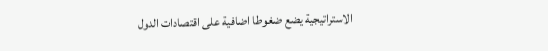الاستراتيجية يضع ضغوطا اضافية على اقتصادات الدول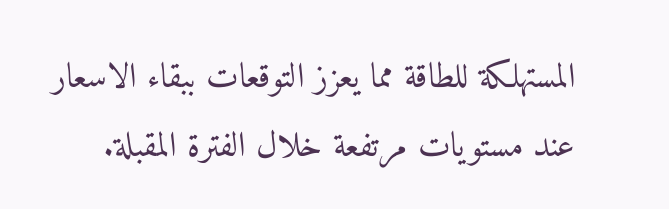المستهلكة للطاقة مما يعزز التوقعات ببقاء الاسعار عند مستويات مرتفعة خلال الفترة المقبلة.